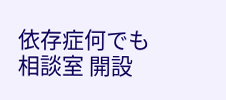依存症何でも相談室 開設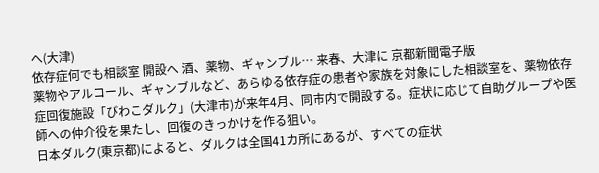へ(大津)
依存症何でも相談室 開設へ 酒、薬物、ギャンブル… 来春、大津に 京都新聞電子版
薬物やアルコール、ギャンブルなど、あらゆる依存症の患者や家族を対象にした相談室を、薬物依存症回復施設「びわこダルク」(大津市)が来年4月、同市内で開設する。症状に応じて自助グループや医師への仲介役を果たし、回復のきっかけを作る狙い。
日本ダルク(東京都)によると、ダルクは全国41カ所にあるが、すべての症状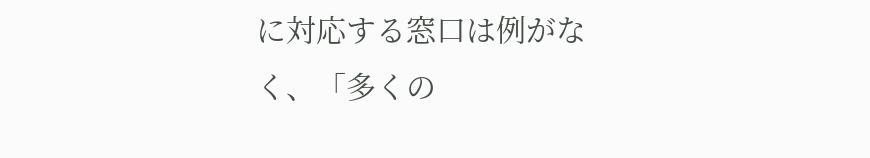に対応する窓口は例がなく、「多くの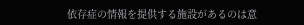依存症の情報を提供する施設があるのは意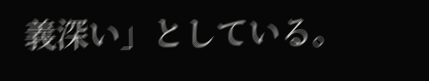義深い」としている。